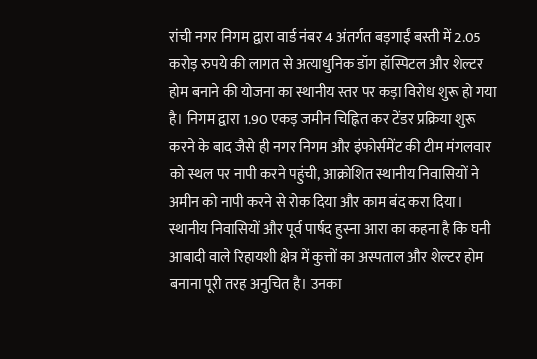रांची नगर निगम द्वारा वार्ड नंबर 4 अंतर्गत बड़गाईं बस्ती में 2.05 करोड़ रुपये की लागत से अत्याधुनिक डॉग हॉस्पिटल और शेल्टर होम बनाने की योजना का स्थानीय स्तर पर कड़ा विरोध शुरू हो गया है। निगम द्वारा 1.90 एकड़ जमीन चिह्नित कर टेंडर प्रक्रिया शुरू करने के बाद जैसे ही नगर निगम और इंफोर्समेंट की टीम मंगलवार को स्थल पर नापी करने पहुंची, आक्रोशित स्थानीय निवासियों ने अमीन को नापी करने से रोक दिया और काम बंद करा दिया।
स्थानीय निवासियों और पूर्व पार्षद हुस्ना आरा का कहना है कि घनी आबादी वाले रिहायशी क्षेत्र में कुत्तों का अस्पताल और शेल्टर होम बनाना पूरी तरह अनुचित है। उनका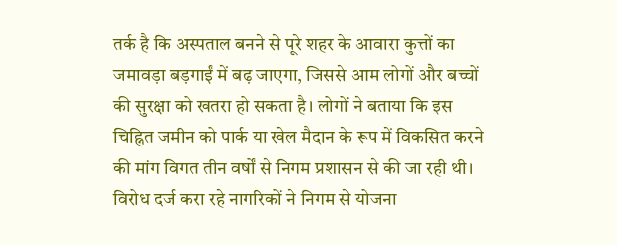तर्क है कि अस्पताल बनने से पूरे शहर के आवारा कुत्तों का जमावड़ा बड़गाईं में बढ़ जाएगा, जिससे आम लोगों और बच्चों की सुरक्षा को खतरा हो सकता है। लोगों ने बताया कि इस चिह्नित जमीन को पार्क या खेल मैदान के रूप में विकसित करने की मांग विगत तीन वर्षों से निगम प्रशासन से की जा रही थी।
विरोध दर्ज करा रहे नागरिकों ने निगम से योजना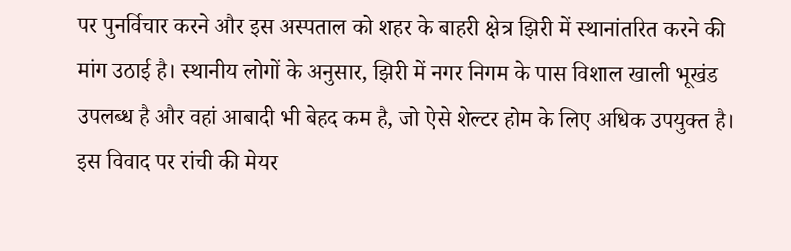पर पुनर्विचार करने और इस अस्पताल को शहर के बाहरी क्षेत्र झिरी में स्थानांतरित करने की मांग उठाई है। स्थानीय लोगों के अनुसार, झिरी में नगर निगम के पास विशाल खाली भूखंड उपलब्ध है और वहां आबादी भी बेहद कम है, जो ऐसे शेल्टर होम के लिए अधिक उपयुक्त है।
इस विवाद पर रांची की मेयर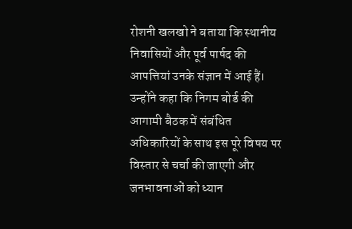रोशनी खलखो ने बताया कि स्थानीय निवासियों और पूर्व पार्षद की आपत्तियां उनके संज्ञान में आई हैं। उन्होंने कहा कि निगम बोर्ड की आगामी बैठक में संबंधित अधिकारियों के साथ इस पूरे विषय पर विस्तार से चर्चा की जाएगी और जनभावनाओं को ध्यान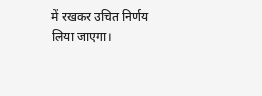में रखकर उचित निर्णय लिया जाएगा।